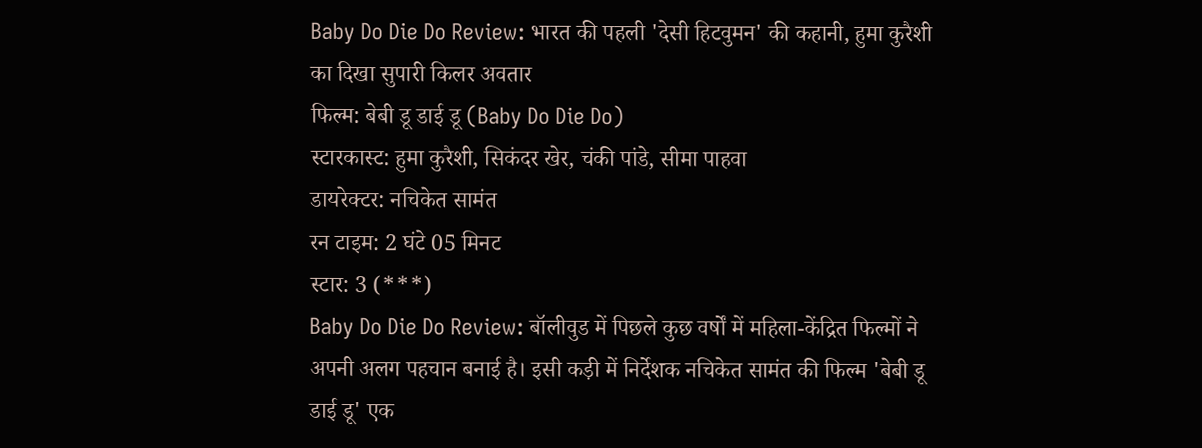Baby Do Die Do Review: भारत की पहली 'देसी हिटवुमन' की कहानी, हुमा कुरैशी का दिखा सुपारी किलर अवतार
फिल्म: बेबी डू डाई डू (Baby Do Die Do)
स्टारकास्ट: हुमा कुरैशी, सिकंदर खेर, चंकी पांडे, सीमा पाहवा
डायरेक्टर: नचिकेत सामंत
रन टाइम: 2 घंटे 05 मिनट
स्टार: 3 (***)
Baby Do Die Do Review: बॉलीवुड में पिछले कुछ वर्षों में महिला-केंद्रित फिल्मों ने अपनी अलग पहचान बनाई है। इसी कड़ी में निर्देशक नचिकेत सामंत की फिल्म 'बेबी डू डाई डू' एक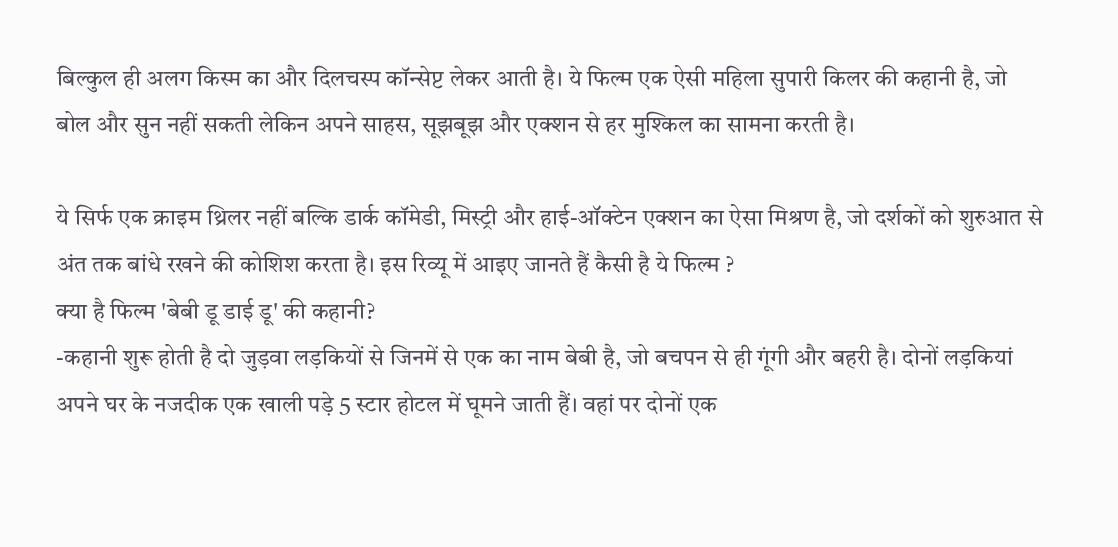बिल्कुल ही अलग किस्म का और दिलचस्प कॉन्सेप्ट लेकर आती है। ये फिल्म एक ऐसी महिला सुपारी किलर की कहानी है, जो बोल और सुन नहीं सकती लेकिन अपने साहस, सूझबूझ और एक्शन से हर मुश्किल का सामना करती है।

ये सिर्फ एक क्राइम थ्रिलर नहीं बल्कि डार्क कॉमेडी, मिस्ट्री और हाई-ऑक्टेन एक्शन का ऐसा मिश्रण है, जो दर्शकों को शुरुआत से अंत तक बांधे रखने की कोशिश करता है। इस रिव्यू में आइए जानते हैं कैसी है ये फिल्म ?
क्या है फिल्म 'बेबी डू डाई डू' की कहानी?
-कहानी शुरू होती है दो जुड़वा लड़कियों से जिनमें से एक का नाम बेबी है, जो बचपन से ही गूंगी और बहरी है। दोनों लड़कियां अपने घर के नजदीक एक खाली पड़े 5 स्टार होटल में घूमने जाती हैं। वहां पर दोनों एक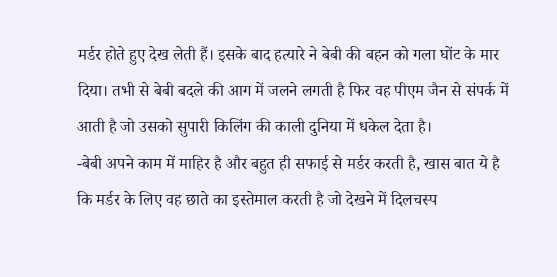मर्डर होते हुए देख लेती हैं। इसके बाद हत्यारे ने बेबी की बहन को गला घोंट के मार दिया। तभी से बेबी बदले की आग में जलने लगती है फिर वह पीएम जैन से संपर्क में आती है जो उसको सुपारी किलिंग की काली दुनिया में धकेल देता है।
-बेबी अपने काम में माहिर है और बहुत ही सफाई से मर्डर करती है, खास बात ये है कि मर्डर के लिए वह छाते का इस्तेमाल करती है जो देखने में दिलचस्प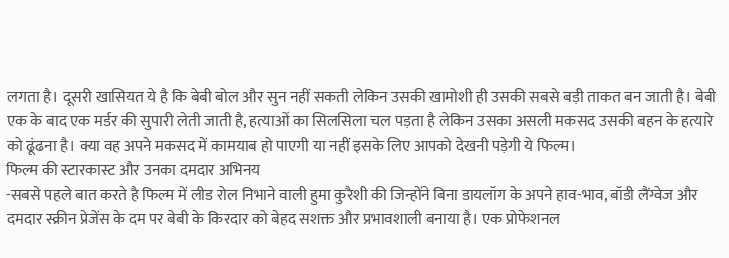लगता है। दूसरी खासियत ये है कि बेबी बोल और सुन नहीं सकती लेकिन उसकी खामोशी ही उसकी सबसे बड़ी ताकत बन जाती है। बेबी एक के बाद एक मर्डर की सुपारी लेती जाती है, हत्याओं का सिलसिला चल पड़ता है लेकिन उसका असली मकसद उसकी बहन के हत्यारे को ढूंढना है। क्या वह अपने मकसद में कामयाब हो पाएगी या नहीं इसके लिए आपको देखनी पड़ेगी ये फिल्म।
फिल्म की स्टारकास्ट और उनका दमदार अभिनय
-सबसे पहले बात करते है फिल्म में लीड रोल निभाने वाली हुमा कुरैशी की जिन्होंने बिना डायलॉग के अपने हाव-भाव, बॉडी लैंग्वेज और दमदार स्क्रीन प्रेजेंस के दम पर बेबी के किरदार को बेहद सशक्त और प्रभावशाली बनाया है। एक प्रोफेशनल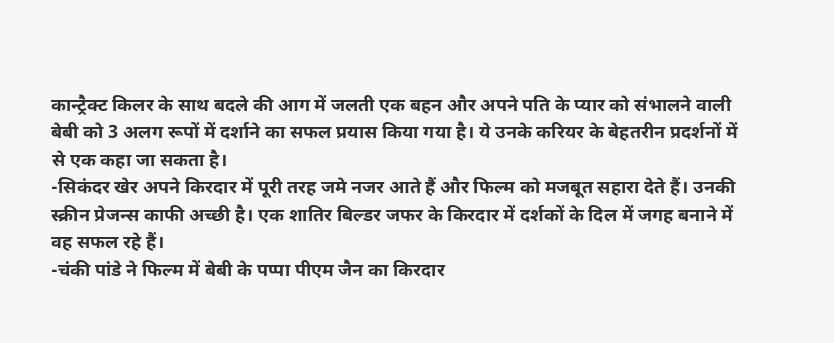कान्ट्रैक्ट किलर के साथ बदले की आग में जलती एक बहन और अपने पति के प्यार को संभालने वाली बेबी को 3 अलग रूपों में दर्शाने का सफल प्रयास किया गया है। ये उनके करियर के बेहतरीन प्रदर्शनों में से एक कहा जा सकता है।
-सिकंदर खेर अपने किरदार में पूरी तरह जमे नजर आते हैं और फिल्म को मजबूत सहारा देते हैं। उनकी स्क्रीन प्रेजन्स काफी अच्छी है। एक शातिर बिल्डर जफर के किरदार में दर्शकों के दिल में जगह बनाने में वह सफल रहे हैं।
-चंकी पांडे ने फिल्म में बेबी के पप्पा पीएम जैन का किरदार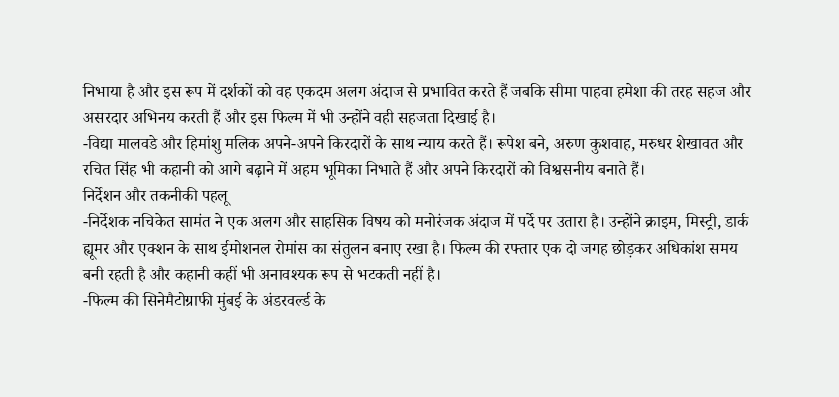निभाया है और इस रूप में दर्शकों को वह एकदम अलग अंदाज से प्रभावित करते हैं जबकि सीमा पाहवा हमेशा की तरह सहज और असरदार अभिनय करती हैं और इस फिल्म में भी उन्होंने वही सहजता दिखाई है।
-विद्या मालवडे और हिमांशु मलिक अपने-अपने किरदारों के साथ न्याय करते हैं। रूपेश बने, अरुण कुशवाह, मरुधर शेखावत और रचित सिंह भी कहानी को आगे बढ़ाने में अहम भूमिका निभाते हैं और अपने किरदारों को विश्वसनीय बनाते हैं।
निर्देशन और तकनीकी पहलू
-निर्देशक नचिकेत सामंत ने एक अलग और साहसिक विषय को मनोरंजक अंदाज में पर्दे पर उतारा है। उन्होंने क्राइम, मिस्ट्री, डार्क ह्यूमर और एक्शन के साथ ईमोशनल रोमांस का संतुलन बनाए रखा है। फिल्म की रफ्तार एक दो जगह छोड़कर अधिकांश समय बनी रहती है और कहानी कहीं भी अनावश्यक रूप से भटकती नहीं है।
-फिल्म की सिनेमैटोग्राफी मुंबई के अंडरवर्ल्ड के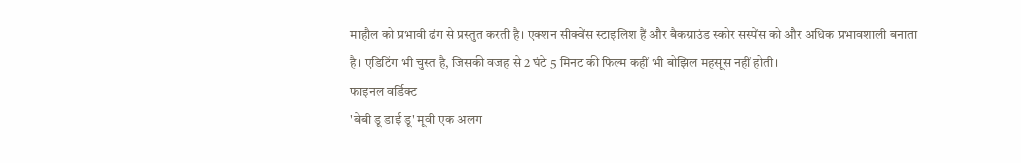माहौल को प्रभावी ढंग से प्रस्तुत करती है। एक्शन सीक्वेंस स्टाइलिश हैं और बैकग्राउंड स्कोर सस्पेंस को और अधिक प्रभावशाली बनाता है। एडिटिंग भी चुस्त है, जिसकी वजह से 2 घंटे 5 मिनट की फिल्म कहीं भी बोझिल महसूस नहीं होती।
फाइनल वर्डिक्ट
'बेबी डू डाई डू' मूवी एक अलग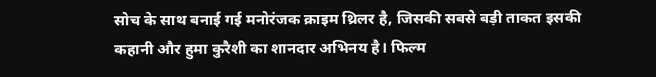सोच के साथ बनाई गई मनोरंजक क्राइम थ्रिलर है, जिसकी सबसे बड़ी ताकत इसकी कहानी और हुमा कुरैशी का शानदार अभिनय है। फिल्म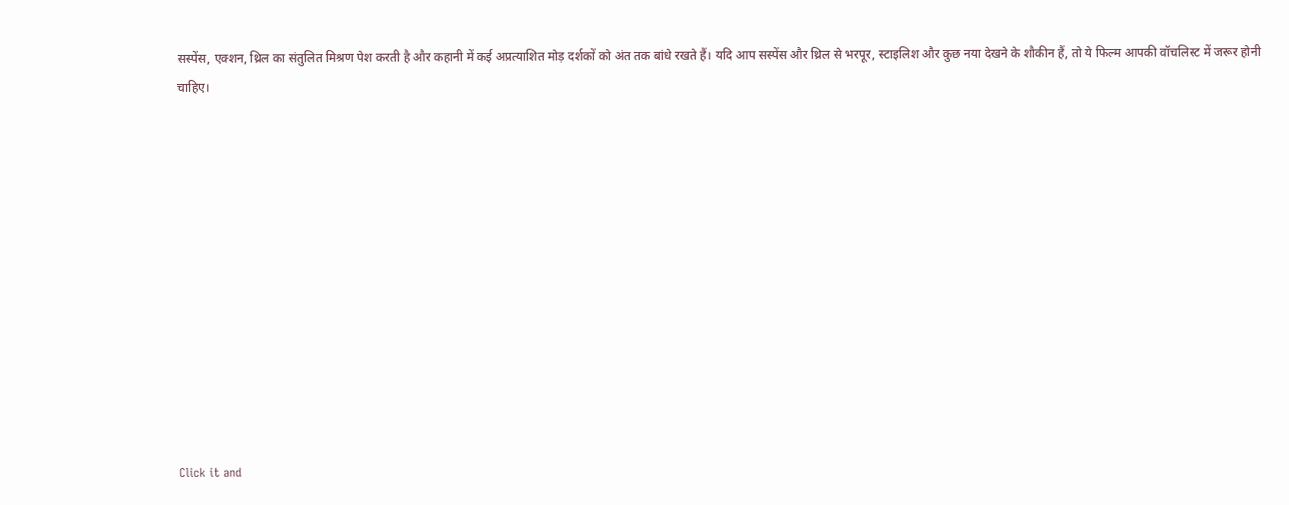सस्पेंस, एक्शन, थ्रिल का संतुलित मिश्रण पेश करती है और कहानी में कई अप्रत्याशित मोड़ दर्शकों को अंत तक बांधे रखते हैं। यदि आप सस्पेंस और थ्रिल से भरपूर, स्टाइलिश और कुछ नया देखने के शौकीन हैं, तो ये फिल्म आपकी वॉचलिस्ट में जरूर होनी चाहिए।












Click it and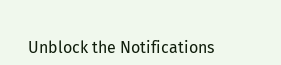Unblock the Notifications